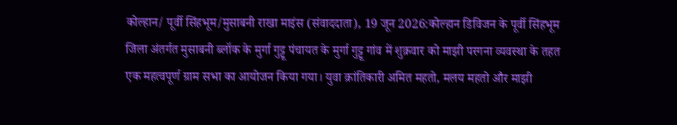कोल्हान/ पूर्वी सिंहभूम/मुसाबनी राखा माइंस (संवाददाता), 19 जून 2026:कोल्हान डिविजन के पूर्वी सिंहभूम जिला अंतर्गत मुसाबनी ब्लॉक के मुर्गा गुट्टू पंचायत के मुर्गा गुट्टू गांव में शुक्रवार को माझी परगना व्यवस्था के तहत एक महत्वपूर्ण ग्राम सभा का आयोजन किया गया। युवा क्रांतिकारी अमित महतो, मलय महतो और माझी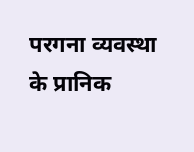परगना व्यवस्था के प्रानिक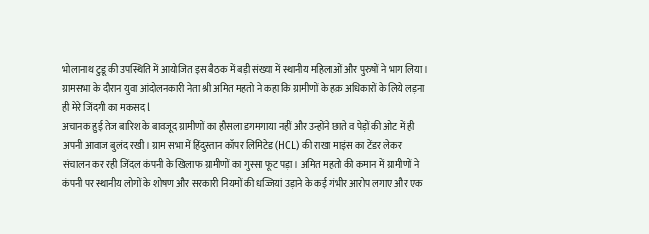भोलानाथ टुडू की उपस्थिति में आयोजित इस बैठक में बड़ी संख्या में स्थानीय महिलाओं और पुरुषों ने भाग लिया। ग्रामसभा के दौरान युवा आंदोलनकारी नेता श्री अमित महतो ने कहा कि ग्रामीणों के हक़ अधिकारों के लिये लड़ना ही मेरे जिंदगी का मकसद l
अचानक हुई तेज बारिश के बावजूद ग्रामीणों का हौसला डगमगाया नहीं और उन्होंने छाते व पेड़ों की ओट में ही अपनी आवाज बुलंद रखी। ग्राम सभा में हिंदुस्तान कॉपर लिमिटेड (HCL) की राखा माइंस का टेंडर लेकर संचालन कर रही जिंदल कंपनी के खिलाफ ग्रामीणों का गुस्सा फूट पड़ा। अमित महतो की कमान में ग्रामीणों ने कंपनी पर स्थानीय लोगों के शोषण और सरकारी नियमों की धज्जियां उड़ाने के कई गंभीर आरोप लगाए और एक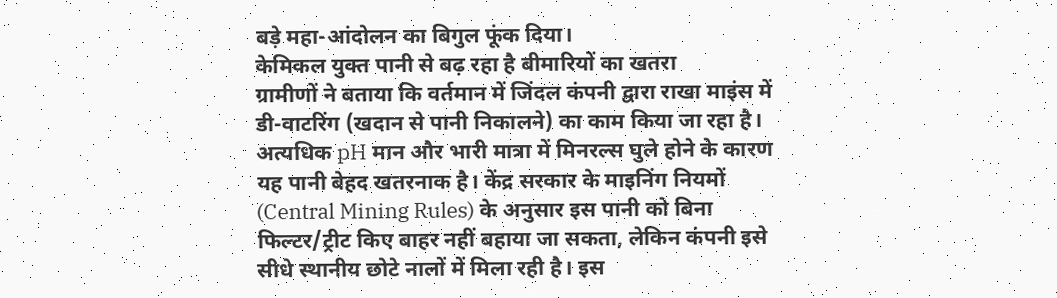बड़े महा-आंदोलन का बिगुल फूंक दिया।
केमिकल युक्त पानी से बढ़ रहा है बीमारियों का खतरा
ग्रामीणों ने बताया कि वर्तमान में जिंदल कंपनी द्वारा राखा माइंस में डी-वाटरिंग (खदान से पानी निकालने) का काम किया जा रहा है। अत्यधिक pH मान और भारी मात्रा में मिनरल्स घुले होने के कारण यह पानी बेहद खतरनाक है। केंद्र सरकार के माइनिंग नियमों (Central Mining Rules) के अनुसार इस पानी को बिना फिल्टर/ट्रीट किए बाहर नहीं बहाया जा सकता, लेकिन कंपनी इसे सीधे स्थानीय छोटे नालों में मिला रही है। इस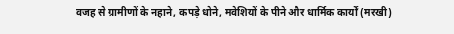वजह से ग्रामीणों के नहाने, कपड़े धोने, मवेशियों के पीने और धार्मिक कार्यों (मरखी)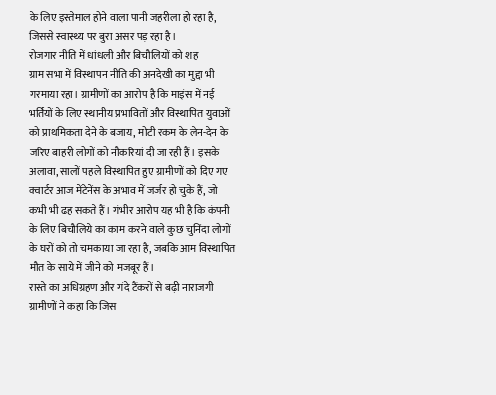के लिए इस्तेमाल होने वाला पानी जहरीला हो रहा है, जिससे स्वास्थ्य पर बुरा असर पड़ रहा है।
रोजगार नीति में धांधली और बिचौलियों को शह
ग्राम सभा में विस्थापन नीति की अनदेखी का मुद्दा भी गरमाया रहा। ग्रामीणों का आरोप है कि माइंस में नई भर्तियों के लिए स्थानीय प्रभावितों और विस्थापित युवाओं को प्राथमिकता देने के बजाय, मोटी रकम के लेन-देन के जरिए बाहरी लोगों को नौकरियां दी जा रही हैं। इसके अलावा, सालों पहले विस्थापित हुए ग्रामीणों को दिए गए क्वार्टर आज मेंटेनेंस के अभाव में जर्जर हो चुके हैं, जो कभी भी ढह सकते हैं। गंभीर आरोप यह भी है कि कंपनी के लिए बिचौलिये का काम करने वाले कुछ चुनिंदा लोगों के घरों को तो चमकाया जा रहा है, जबकि आम विस्थापित मौत के साये में जीने को मजबूर हैं।
रास्ते का अधिग्रहण और गंदे टैंकरों से बढ़ी नाराजगी
ग्रामीणों ने कहा कि जिस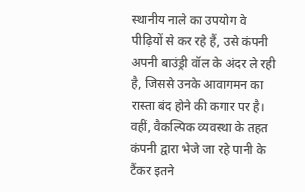स्थानीय नाले का उपयोग वे पीढ़ियों से कर रहे हैं, उसे कंपनी अपनी बाउंड्री वॉल के अंदर ले रही है, जिससे उनके आवागमन का रास्ता बंद होने की कगार पर है। वहीं, वैकल्पिक व्यवस्था के तहत कंपनी द्वारा भेजे जा रहे पानी के टैंकर इतने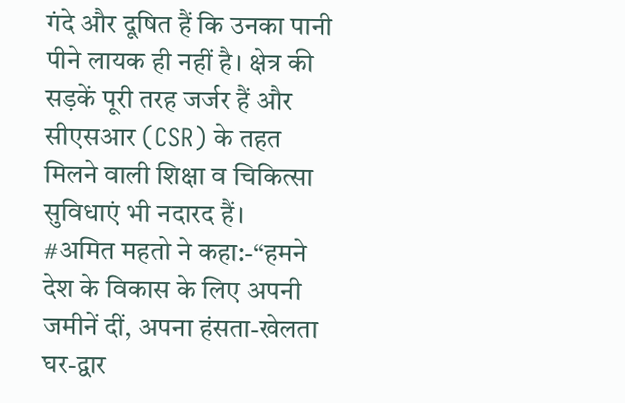गंदे और दूषित हैं कि उनका पानी पीने लायक ही नहीं है। क्षेत्र की सड़कें पूरी तरह जर्जर हैं और सीएसआर (CSR) के तहत मिलने वाली शिक्षा व चिकित्सा सुविधाएं भी नदारद हैं।
#अमित महतो ने कहा:-“हमने देश के विकास के लिए अपनी जमीनें दीं, अपना हंसता-खेलता घर-द्वार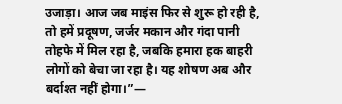उजाड़ा। आज जब माइंस फिर से शुरू हो रही है, तो हमें प्रदूषण, जर्जर मकान और गंदा पानी तोहफे में मिल रहा है, जबकि हमारा हक बाहरी लोगों को बेचा जा रहा है। यह शोषण अब और बर्दाश्त नहीं होगा।”—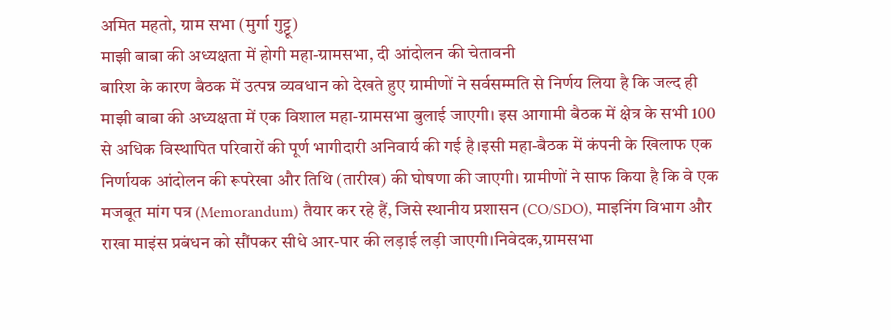अमित महतो, ग्राम सभा (मुर्गा गुट्टू)
माझी बाबा की अध्यक्षता में होगी महा-ग्रामसभा, दी आंदोलन की चेतावनी
बारिश के कारण बैठक में उत्पन्न व्यवधान को देखते हुए ग्रामीणों ने सर्वसम्मति से निर्णय लिया है कि जल्द ही माझी बाबा की अध्यक्षता में एक विशाल महा-ग्रामसभा बुलाई जाएगी। इस आगामी बैठक में क्षेत्र के सभी 100 से अधिक विस्थापित परिवारों की पूर्ण भागीदारी अनिवार्य की गई है।इसी महा-बैठक में कंपनी के खिलाफ एक निर्णायक आंदोलन की रूपरेखा और तिथि (तारीख) की घोषणा की जाएगी। ग्रामीणों ने साफ किया है कि वे एक मजबूत मांग पत्र (Memorandum) तैयार कर रहे हैं, जिसे स्थानीय प्रशासन (CO/SDO), माइनिंग विभाग और राखा माइंस प्रबंधन को सौंपकर सीधे आर-पार की लड़ाई लड़ी जाएगी।निवेदक,ग्रामसभा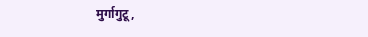मुर्गागुटू,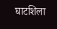घाटशिला